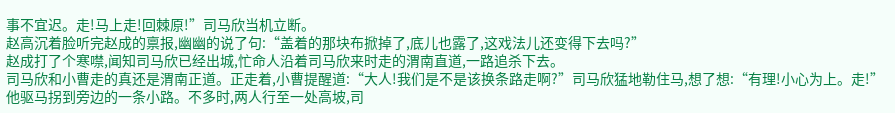事不宜迟。走!马上走!回棘原!”司马欣当机立断。
赵高沉着脸听完赵成的禀报,幽幽的说了句:“盖着的那块布掀掉了,底儿也露了,这戏法儿还变得下去吗?”
赵成打了个寒噤,闻知司马欣已经出城,忙命人沿着司马欣来时走的渭南直道,一路追杀下去。
司马欣和小曹走的真还是渭南正道。正走着,小曹提醒道:“大人!我们是不是该换条路走啊?”司马欣猛地勒住马,想了想:“有理!小心为上。走!”他驱马拐到旁边的一条小路。不多时,两人行至一处高坡,司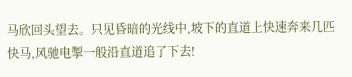马欣回头望去。只见昏暗的光线中,坡下的直道上快速奔来几匹快马,风驰电掣一般沿直道追了下去!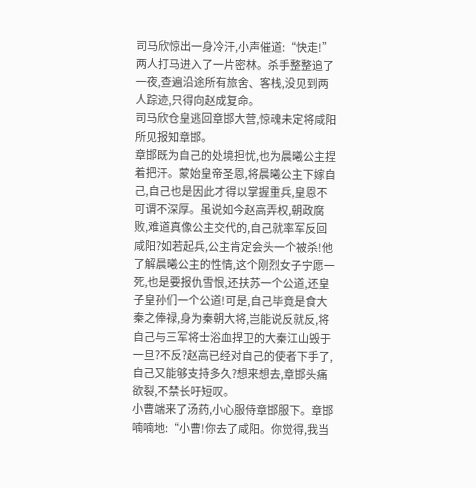司马欣惊出一身冷汗,小声催道:“快走!”两人打马进入了一片密林。杀手整整追了一夜,查遍沿途所有旅舍、客栈,没见到两人踪迹,只得向赵成复命。
司马欣仓皇逃回章邯大营,惊魂未定将咸阳所见报知章邯。
章邯既为自己的处境担忧,也为晨曦公主捏着把汗。蒙始皇帝圣恩,将晨曦公主下嫁自己,自己也是因此才得以掌握重兵,皇恩不可谓不深厚。虽说如今赵高弄权,朝政腐败,难道真像公主交代的,自己就率军反回咸阳?如若起兵,公主肯定会头一个被杀!他了解晨曦公主的性情,这个刚烈女子宁愿一死,也是要报仇雪恨,还扶苏一个公道,还皇子皇孙们一个公道!可是,自己毕竟是食大秦之俸禄,身为秦朝大将,岂能说反就反,将自己与三军将士浴血捍卫的大秦江山毁于一旦?不反?赵高已经对自己的使者下手了,自己又能够支持多久?想来想去,章邯头痛欲裂,不禁长吁短叹。
小曹端来了汤药,小心服侍章邯服下。章邯喃喃地:“小曹!你去了咸阳。你觉得,我当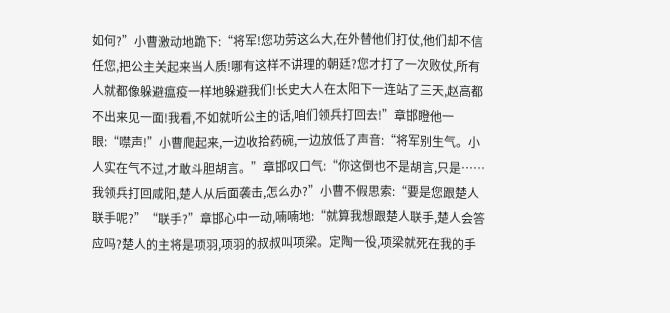如何?”小曹激动地跪下:“将军!您功劳这么大,在外替他们打仗,他们却不信任您,把公主关起来当人质!哪有这样不讲理的朝廷?您才打了一次败仗,所有人就都像躲避瘟疫一样地躲避我们!长史大人在太阳下一连站了三天,赵高都不出来见一面!我看,不如就听公主的话,咱们领兵打回去!”章邯瞪他一眼:“噤声!”小曹爬起来,一边收拾药碗,一边放低了声音:“将军别生气。小人实在气不过,才敢斗胆胡言。”章邯叹口气:“你这倒也不是胡言,只是……我领兵打回咸阳,楚人从后面袭击,怎么办?”小曹不假思索:“要是您跟楚人联手呢?”“联手?”章邯心中一动,喃喃地:“就算我想跟楚人联手,楚人会答应吗?楚人的主将是项羽,项羽的叔叔叫项梁。定陶一役,项梁就死在我的手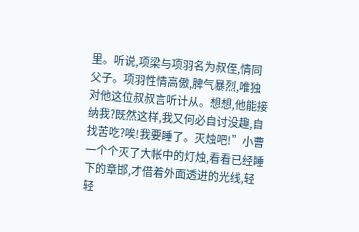里。听说,项梁与项羽名为叔侄,情同父子。项羽性情高傲,脾气暴烈,唯独对他这位叔叔言听计从。想想,他能接纳我?既然这样,我又何必自讨没趣,自找苦吃?唉!我要睡了。灭烛吧!”小曹一个个灭了大帐中的灯烛,看看已经睡下的章邯,才借着外面透进的光线,轻轻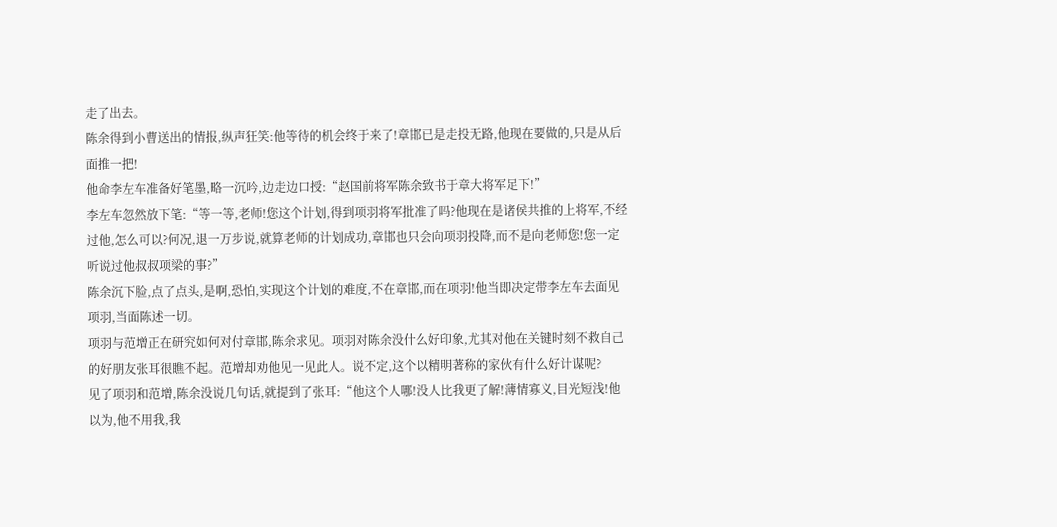走了出去。
陈余得到小曹送出的情报,纵声狂笑:他等待的机会终于来了!章邯已是走投无路,他现在要做的,只是从后面推一把!
他命李左车准备好笔墨,略一沉吟,边走边口授:“赵国前将军陈余致书于章大将军足下!”
李左车忽然放下笔:“等一等,老师!您这个计划,得到项羽将军批准了吗?他现在是诸侯共推的上将军,不经过他,怎么可以?何况,退一万步说,就算老师的计划成功,章邯也只会向项羽投降,而不是向老师您!您一定听说过他叔叔项梁的事?”
陈余沉下脸,点了点头,是啊,恐怕,实现这个计划的难度,不在章邯,而在项羽!他当即决定带李左车去面见项羽,当面陈述一切。
项羽与范增正在研究如何对付章邯,陈余求见。项羽对陈余没什么好印象,尤其对他在关键时刻不救自己的好朋友张耳很瞧不起。范增却劝他见一见此人。说不定,这个以精明著称的家伙有什么好计谋呢?
见了项羽和范增,陈余没说几句话,就提到了张耳:“他这个人哪!没人比我更了解!薄情寡义,目光短浅!他以为,他不用我,我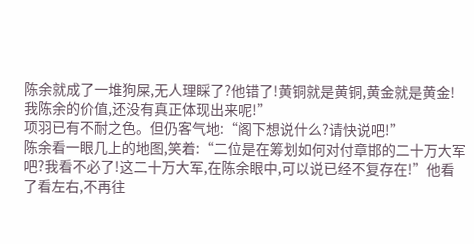陈余就成了一堆狗屎,无人理睬了?他错了!黄铜就是黄铜,黄金就是黄金!我陈余的价值,还没有真正体现出来呢!”
项羽已有不耐之色。但仍客气地:“阁下想说什么?请快说吧!”
陈余看一眼几上的地图,笑着:“二位是在筹划如何对付章邯的二十万大军吧?我看不必了!这二十万大军,在陈余眼中,可以说已经不复存在!”他看了看左右,不再往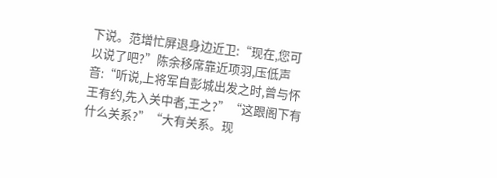下说。范增忙屏退身边近卫:“现在,您可以说了吧?”陈余移席靠近项羽,压低声音:“听说,上将军自彭城出发之时,曾与怀王有约,先入关中者,王之?”“这跟阁下有什么关系?”“大有关系。现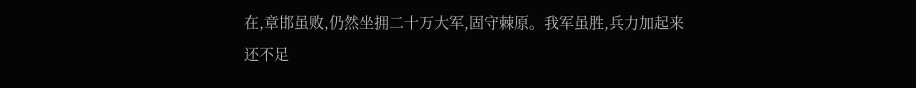在,章邯虽败,仍然坐拥二十万大军,固守棘原。我军虽胜,兵力加起来还不足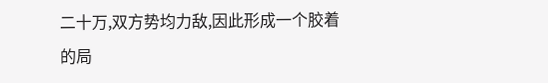二十万,双方势均力敌,因此形成一个胶着的局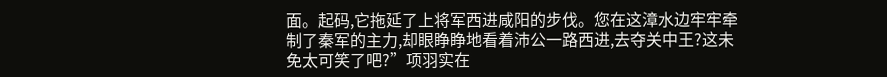面。起码,它拖延了上将军西进咸阳的步伐。您在这漳水边牢牢牵制了秦军的主力,却眼睁睁地看着沛公一路西进,去夺关中王?这未免太可笑了吧?”项羽实在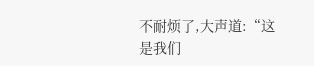不耐烦了,大声道:“这是我们